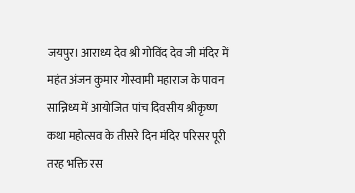जयपुर। आराध्य देव श्री गोविंद देव जी मंदिर में महंत अंजन कुमार गोस्वामी महाराज के पावन सान्निध्य में आयोजित पांच दिवसीय श्रीकृष्ण कथा महोत्सव के तीसरे दिन मंदिर परिसर पूरी तरह भक्ति रस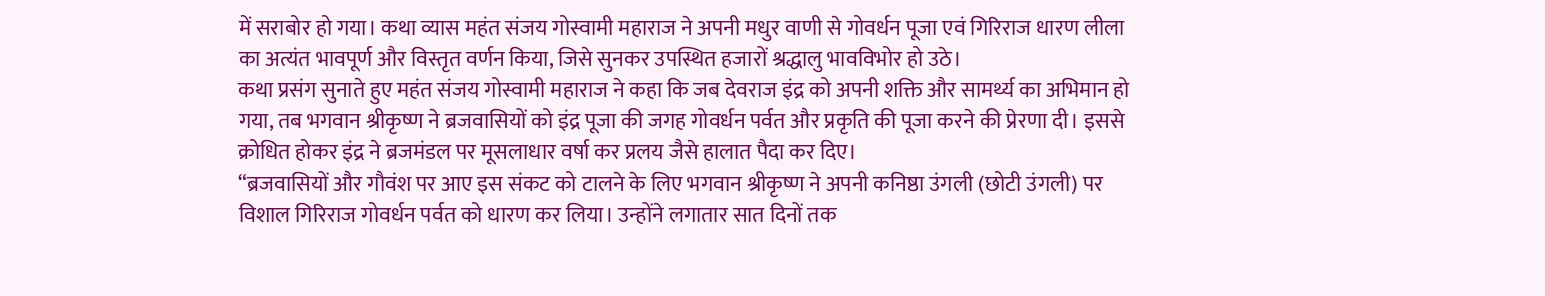में सराबोर हो गया। कथा व्यास महंत संजय गोस्वामी महाराज ने अपनी मधुर वाणी से गोवर्धन पूजा एवं गिरिराज धारण लीला का अत्यंत भावपूर्ण और विस्तृत वर्णन किया, जिसे सुनकर उपस्थित हजारों श्रद्धालु भावविभोर हो उठे।
कथा प्रसंग सुनाते हुए महंत संजय गोस्वामी महाराज ने कहा कि जब देवराज इंद्र को अपनी शक्ति और सामर्थ्य का अभिमान हो गया, तब भगवान श्रीकृष्ण ने ब्रजवासियों को इंद्र पूजा की जगह गोवर्धन पर्वत और प्रकृति की पूजा करने की प्रेरणा दी। इससे क्रोधित होकर इंद्र ने ब्रजमंडल पर मूसलाधार वर्षा कर प्रलय जैसे हालात पैदा कर दिए।
“ब्रजवासियों और गौवंश पर आए इस संकट को टालने के लिए भगवान श्रीकृष्ण ने अपनी कनिष्ठा उंगली (छोटी उंगली) पर विशाल गिरिराज गोवर्धन पर्वत को धारण कर लिया। उन्होंने लगातार सात दिनों तक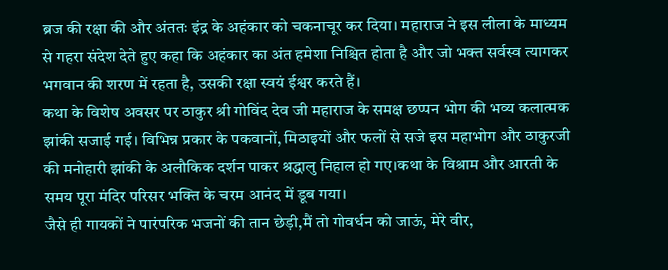ब्रज की रक्षा की और अंततः इंद्र के अहंकार को चकनाचूर कर दिया। महाराज ने इस लीला के माध्यम से गहरा संदेश देते हुए कहा कि अहंकार का अंत हमेशा निश्चित होता है और जो भक्त सर्वस्व त्यागकर भगवान की शरण में रहता है, उसकी रक्षा स्वयं ईश्वर करते हैं।
कथा के विशेष अवसर पर ठाकुर श्री गोविंद देव जी महाराज के समक्ष छप्पन भोग की भव्य कलात्मक झांकी सजाई गई। विभिन्न प्रकार के पकवानों, मिठाइयों और फलों से सजे इस महाभोग और ठाकुरजी की मनोहारी झांकी के अलौकिक दर्शन पाकर श्रद्धालु निहाल हो गए।कथा के विश्राम और आरती के समय पूरा मंदिर परिसर भक्ति के चरम आनंद में डूब गया।
जैसे ही गायकों ने पारंपरिक भजनों की तान छेड़ी,मैं तो गोवर्धन को जाऊं, मेरे वीर,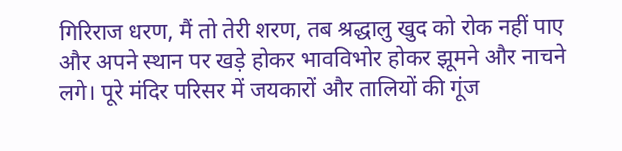गिरिराज धरण, मैं तो तेरी शरण, तब श्रद्धालु खुद को रोक नहीं पाए और अपने स्थान पर खड़े होकर भावविभोर होकर झूमने और नाचने लगे। पूरे मंदिर परिसर में जयकारों और तालियों की गूंज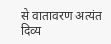से वातावरण अत्यंत दिव्य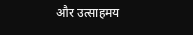और उत्साहमय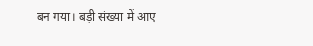बन गया। बड़ी संख्या में आए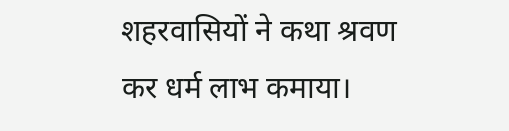शहरवासियों ने कथा श्रवण कर धर्म लाभ कमाया।